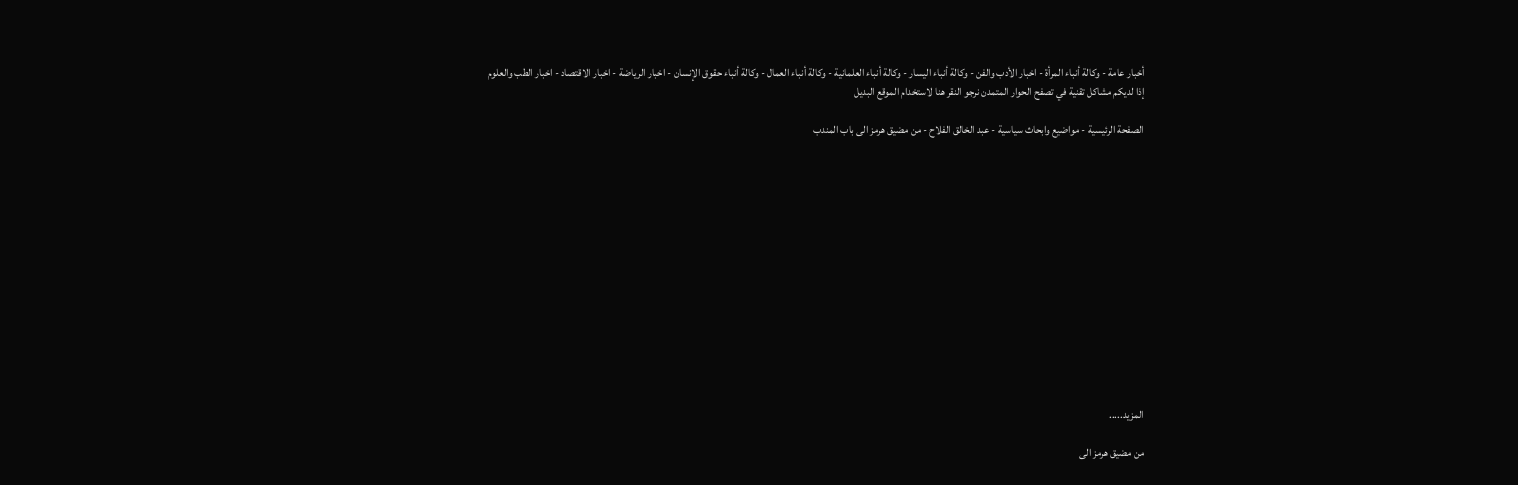أخبار عامة - وكالة أنباء المرأة - اخبار الأدب والفن - وكالة أنباء اليسار - وكالة أنباء العلمانية - وكالة أنباء العمال - وكالة أنباء حقوق الإنسان - اخبار الرياضة - اخبار الاقتصاد - اخبار الطب والعلوم
إذا لديكم مشاكل تقنية في تصفح الحوار المتمدن نرجو النقر هنا لاستخدام الموقع البديل

الصفحة الرئيسية - مواضيع وابحاث سياسية - عبد الخالق الفلاح - من مضيق هرمز الى باب المندب














المزيد.....

من مضيق هرمز الى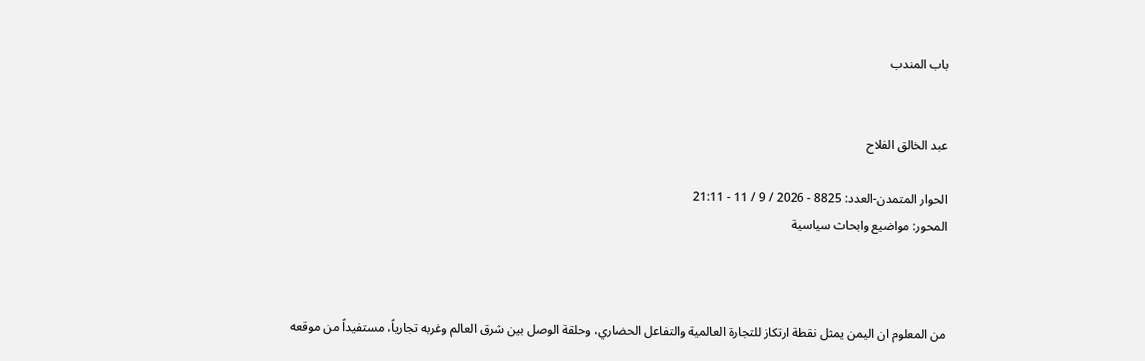باب المندب


عبد الخالق الفلاح

الحوار المتمدن-العدد: 8825 - 2026 / 9 / 11 - 21:11
المحور: مواضيع وابحاث سياسية



من المعلوم ان اليمن يمثل نقطة ارتكاز للتجارة العالمية والتفاعل الحضاري، وحلقة الوصل بين شرق العالم وغربه تجارياً، مستفيداً من موقعه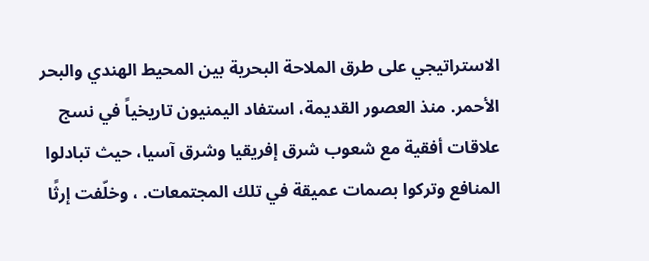الاستراتيجي على طرق الملاحة البحرية بين المحيط الهندي والبحر الأحمر. منذ العصور القديمة، استفاد اليمنيون تاريخياً في نسج علاقات أفقية مع شعوب شرق إفريقيا وشرق آسيا، حيث تبادلوا المنافع وتركوا بصمات عميقة في تلك المجتمعات. ، وخلّفت إرثًا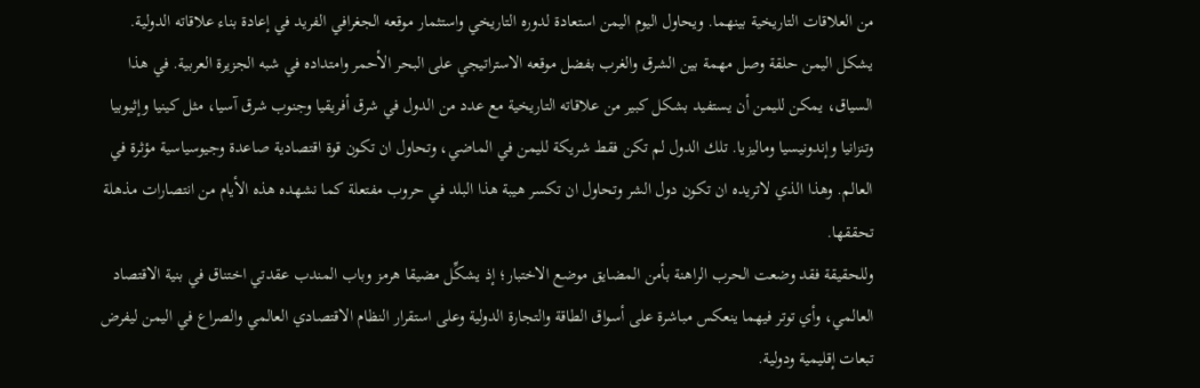من العلاقات التاريخية بينهما. ويحاول اليوم اليمن استعادة لدوره التاريخي واستثمار موقعه الجغرافي الفريد في إعادة بناء علاقاته الدولية. يشكل اليمن حلقة وصل مهمة بين الشرق والغرب بفضل موقعه الاستراتيجي على البحر الأحمر وامتداده في شبه الجزيرة العربية. في هذا السياق، يمكن لليمن أن يستفيد بشكل كبير من علاقاته التاريخية مع عدد من الدول في شرق أفريقيا وجنوب شرق آسيا، مثل كينيا وإثيوبيا وتنزانيا وإندونيسيا وماليزيا. تلك الدول لم تكن فقط شريكة لليمن في الماضي، وتحاول ان تكون قوة اقتصادية صاعدة وجيوسياسية مؤثرة في العالم. وهذا الذي لاتريده ان تكون دول الشر وتحاول ان تكسر هيبة هذا البلد في حروب مفتعلة كما نشهده هذه الأيام من انتصارات مذهلة تحققها.
وللحقيقة فقد وضعت الحرب الراهنة بأمن المضايق موضع الاختبار؛ إذ يشكِّل مضيقا هرمز وباب المندب عقدتي اختناق في بنية الاقتصاد العالمي، وأي توتر فيهما ينعكس مباشرة على أسواق الطاقة والتجارة الدولية وعلى استقرار النظام الاقتصادي العالمي والصراع في اليمن ليفرض تبعات إقليمية ودولية.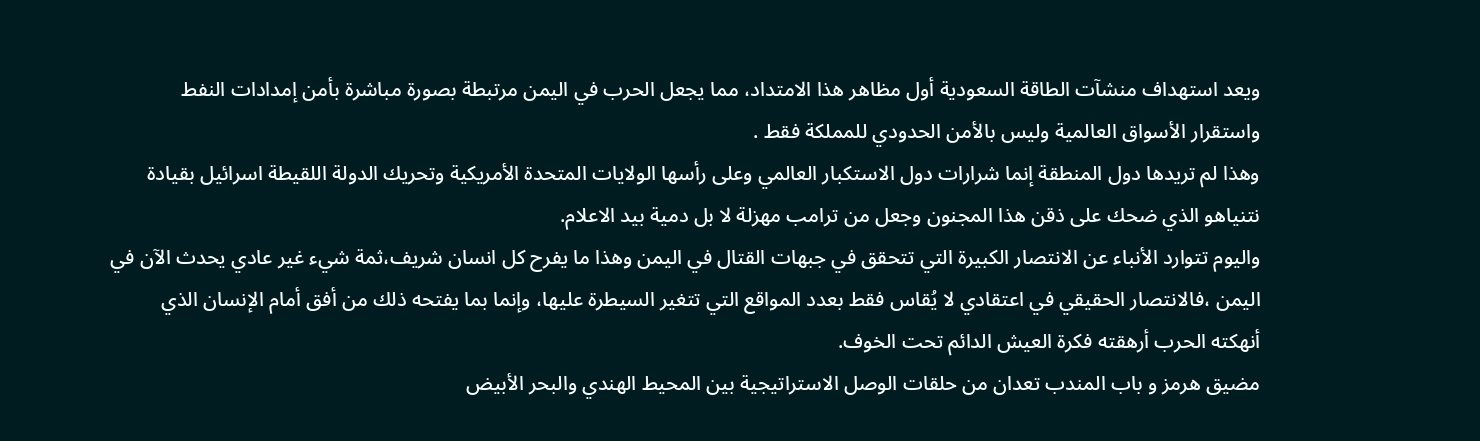ويعد استهداف منشآت الطاقة السعودية أول مظاهر هذا الامتداد، مما يجعل الحرب في اليمن مرتبطة بصورة مباشرة بأمن إمدادات النفط واستقرار الأسواق العالمية وليس بالأمن الحدودي للمملكة فقط .
وهذا لم تريدها دول المنطقة إنما شرارات دول الاستكبار العالمي وعلى رأسها الولايات المتحدة الأمريكية وتحريك الدولة اللقيطة اسرائيل بقيادة نتنياهو الذي ضحك على ذقن هذا المجنون وجعل من ترامب مهزلة لا بل دمية بيد الاعلام.
واليوم تتوارد الأنباء عن الانتصار الكبيرة التي تتحقق في جبهات القتال في اليمن وهذا ما يفرح كل انسان شريف،ثمة شيء غير عادي يحدث الآن في اليمن ،فالانتصار الحقيقي في اعتقادي لا يُقاس فقط بعدد المواقع التي تتغير السيطرة عليها، وإنما بما يفتحه ذلك من أفق أمام الإنسان الذي أنهكته الحرب أرهقته فكرة العيش الدائم تحت الخوف.
مضيق هرمز و باب المندب تعدان من حلقات الوصل الاستراتيجية بين المحيط الهندي والبحر الأبيض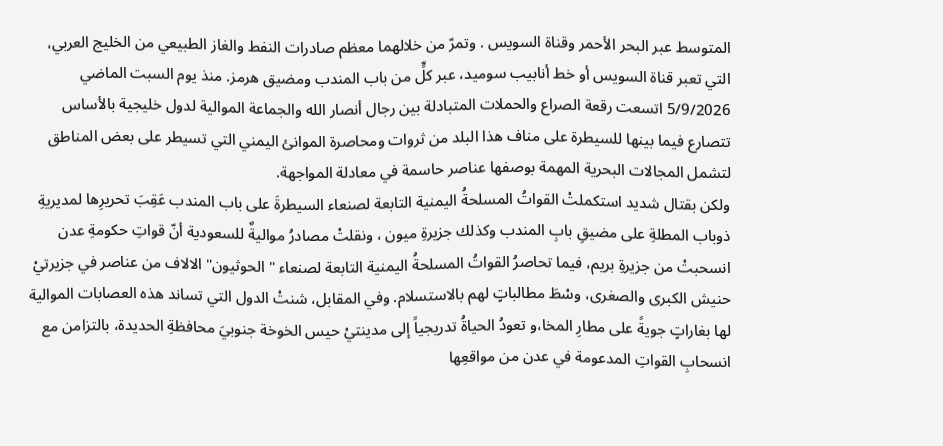المتوسط عبر البحر الأحمر وقناة السويس . وتمرّ من خلالهما معظم صادرات النفط والغاز الطبيعي من الخليج العربي، التي تعبر قناة السويس أو خط أنابيب سوميد، عبر كلٍّ من باب المندب ومضيق هرمز. منذ يوم السبت الماضي 5/9/2026 اتسعت رقعة الصراع والحملات المتبادلة بين رجال أنصار الله والجماعة الموالية لدول خليجية بالأساس تتصارع فيما بينها للسيطرة على مناف هذا البلد من ثروات ومحاصرة الموانئ اليمني التي تسيطر على بعض المناطق لتشمل المجالات البحرية المهمة بوصفها عناصر حاسمة في معادلة المواجهة.
ولكن بقتال شديد استكملتْ القواتُ المسلحةُ اليمنية التابعة لصنعاء السيطرةَ على باب المندب عَقِبَ تحريرِها لمديريةِ ذوباب المطلةِ على مضيقِ بابِ المندب وكذلك جزيرةِ ميون ، ونقلتْ مصادرُ مواليةٌ للسعودية أنّ قواتِ حكومةِ عدن انسحبتْ من جزيرةِ بريم، فيما تحاصرُ القواتُ المسلحةُ اليمنية التابعة لصنعاء " الحوثيون" الالاف من عناصر في جزيرتيْ حنيش الكبرى والصغرى، وسْطَ مطالباتٍ لهم بالاستسلام. وفي المقابل، شنتْ الدول التي تساند هذه العصابات الموالية لها بغاراتٍ جويةً على مطارِ المخا،و تعودُ الحياةُ تدريجياً إلى مدينتيْ حيس الخوخة جنوبيَ محافظةِ الحديدة، بالتزامن مع انسحابِ القواتِ المدعومة في عدن من مواقعِها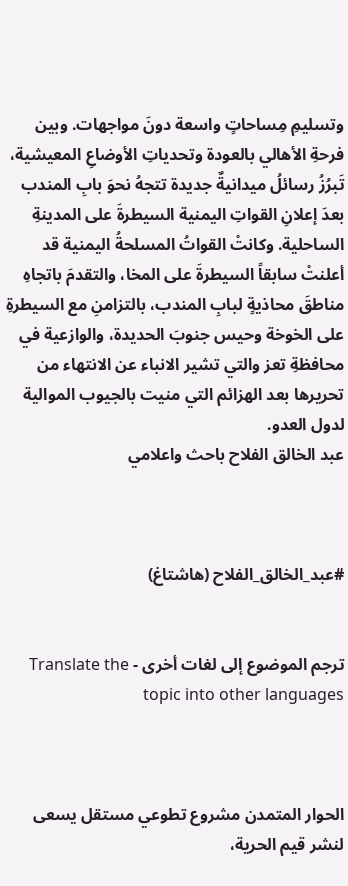وتسليمِ مِساحاتٍ واسعة دونَ مواجهات. وبين فرحةِ الأهالي بالعودة وتحدياتِ الأوضاعِ المعيشية، تَبرُزُ رسائلُ ميدانيةٌ جديدة تتجهُ نحوَ بابِ المندب بعدَ إعلانِ القواتِ اليمنية السيطرةَ على المدينةِ الساحلية. وكانتْ القواتُ المسلحةُ اليمنية قد أعلنتْ سابقاً السيطرةَ على المخا، والتقدمَ باتجاهِ مناطقَ محاذيةٍ لبابِ المندب، بالتزامنِ مع السيطرةِ على الخوخة وحيس جنوبَ الحديدة، والوازعية في محافظةِ تعز والتي تشير الانباء عن الانتهاء من تحريرها بعد الهزائم التي منيت بالجيوب الموالية لدول العدو.
عبد الخالق الفلاح باحث واعلامي



#عبد_الخالق_الفلاح (هاشتاغ)


ترجم الموضوع إلى لغات أخرى - Translate the topic into other languages



الحوار المتمدن مشروع تطوعي مستقل يسعى لنشر قيم الحرية،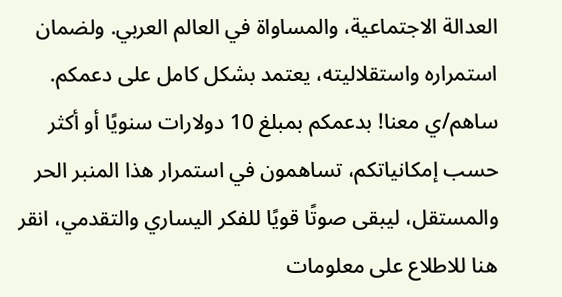العدالة الاجتماعية، والمساواة في العالم العربي. ولضمان استمراره واستقلاليته، يعتمد بشكل كامل على دعمكم. ساهم/ي معنا! بدعمكم بمبلغ 10 دولارات سنويًا أو أكثر حسب إمكانياتكم، تساهمون في استمرار هذا المنبر الحر والمستقل، ليبقى صوتًا قويًا للفكر اليساري والتقدمي، انقر هنا للاطلاع على معلومات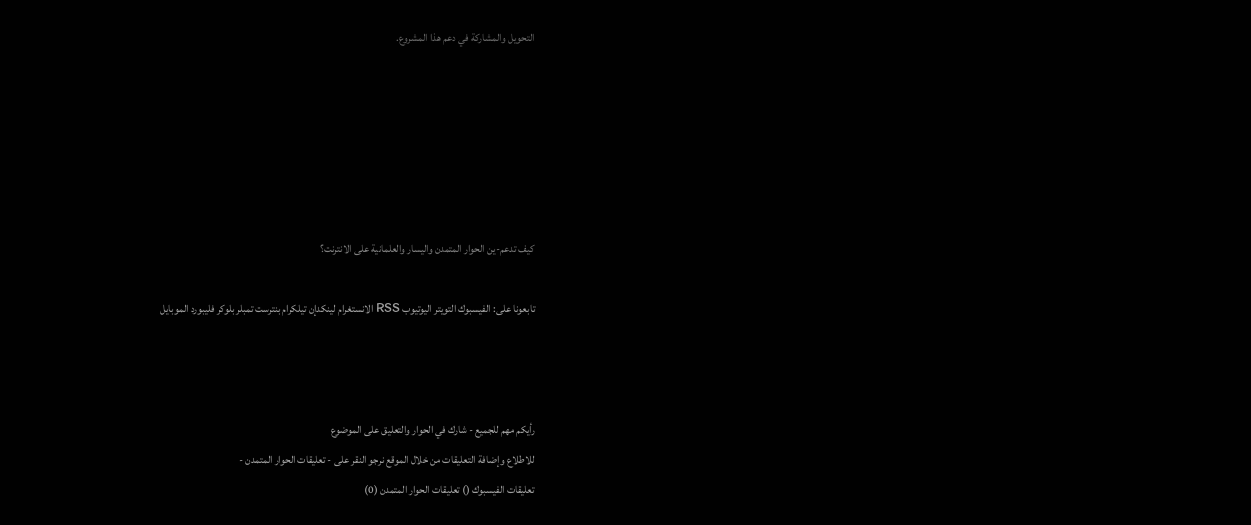التحويل والمشاركة في دعم هذا المشروع.






كيف تدعم-ين الحوار المتمدن واليسار والعلمانية على الانترنت؟

تابعونا على: الفيسبوك التويتر اليوتيوب RSS الانستغرام لينكدإن تيلكرام بنترست تمبلر بلوكر فليبورد الموبايل



رأيكم مهم للجميع - شارك في الحوار والتعليق على الموضوع
للاطلاع وإضافة التعليقات من خلال الموقع نرجو النقر على - تعليقات الحوار المتمدن -
تعليقات الفيسبوك () تعليقات الحوار المتمدن (0)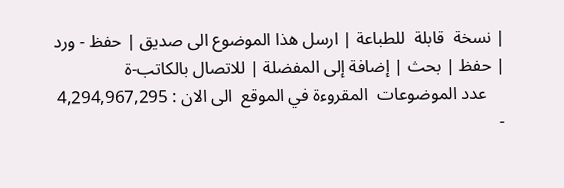| نسخة  قابلة  للطباعة | ارسل هذا الموضوع الى صديق | حفظ - ورد
| حفظ | بحث | إضافة إلى المفضلة | للاتصال بالكاتب-ة
    عدد الموضوعات  المقروءة في الموقع  الى الان : 4,294,967,295
-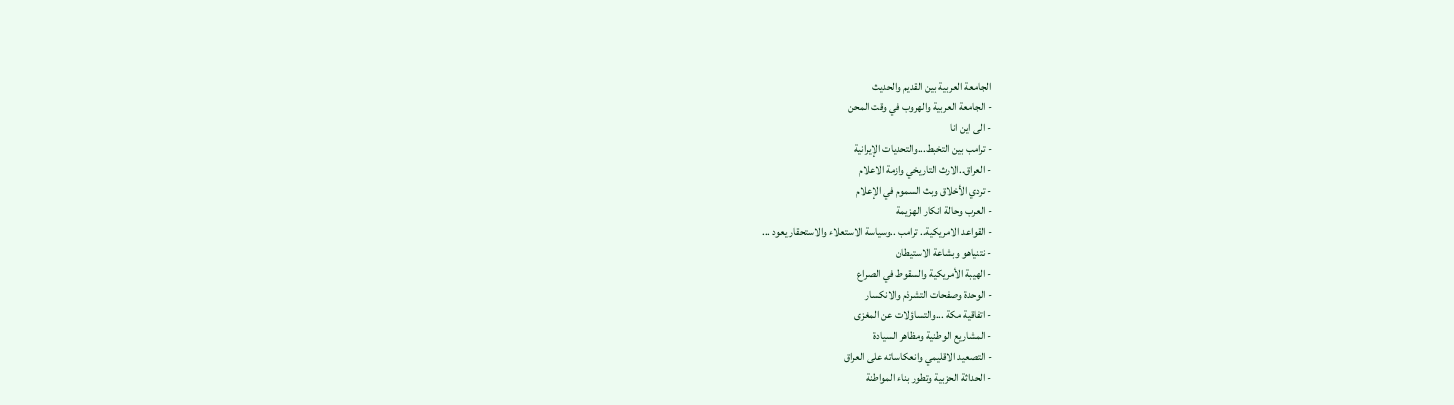الجامعة العربية بين القديم والحديث
- الجامعة العربية والهروب في وقت المحن
- الى اين انا
- ترامب بين التخبط...والتحديات الإيرانية
- العراق..الارث التاريخي وازمة الاعلام
- تردي الأخلاق وبث السموم في الإعلام
- العرب وحالة انكار الهزيمة
- القواعد الامريكية.. ترامب ..وسياسة الاستعلاء والاستحقار يعود ...
- نتنياهو وبشاعة الاستيطان
- الهيبة الأمريكية والسقوط في الصراع
- الوحدة وصفحات التشرذم والانكسار
- اتفاقية مكة ...والتساؤلات عن المغزى
- المشاريع الوطنية ومظاهر السيادة
- التصعيد الاقليمي وانعكاساته على العراق
- الحداثة الحزبية وتطور بناء المواطنة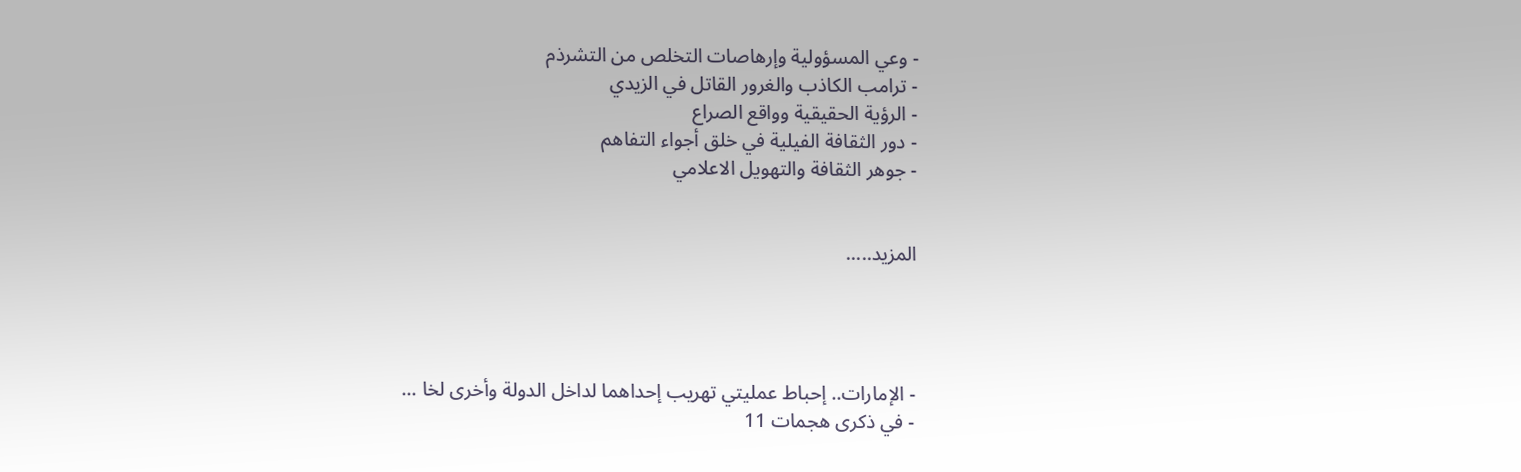- وعي المسؤولية وإرهاصات التخلص من التشرذم
- ترامب الكاذب والغرور القاتل في الزيدي
- الرؤية الحقيقية وواقع الصراع
- دور الثقافة الفيلية في خلق أجواء التفاهم
- جوهر الثقافة والتهويل الاعلامي


المزيد.....




- الإمارات.. إحباط عمليتي تهريب إحداهما لداخل الدولة وأخرى لخا ...
- في ذكرى هجمات 11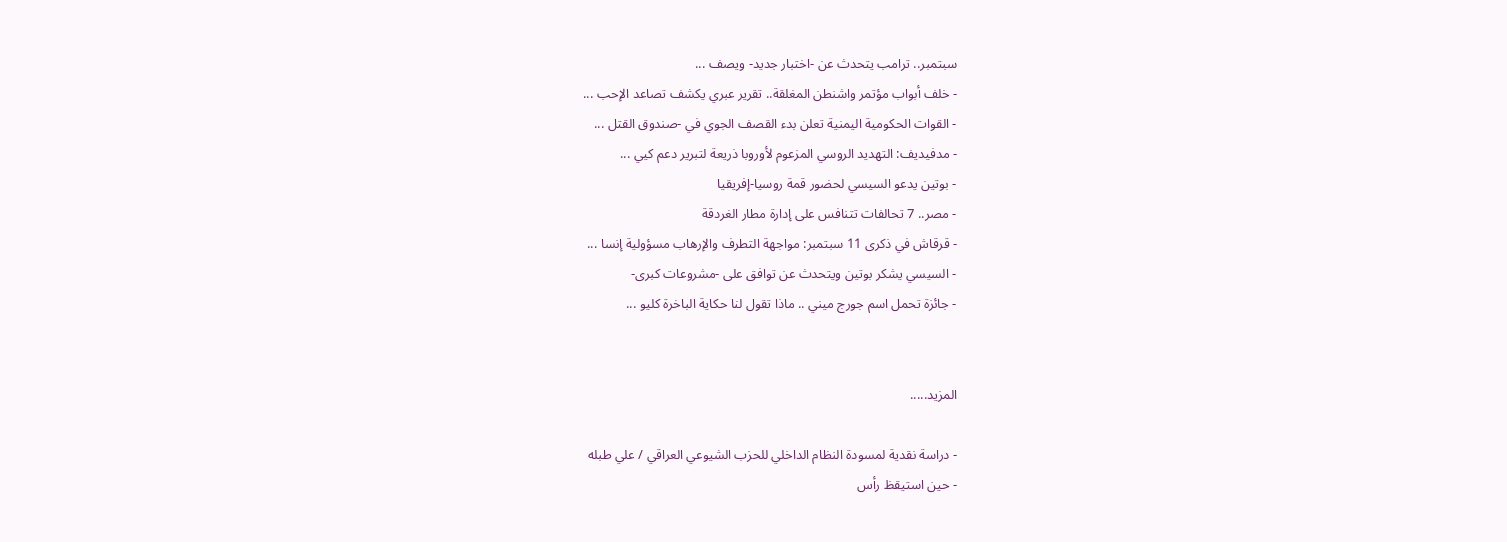سبتمبر.. ترامب يتحدث عن -اختبار جديد- ويصف ...
- خلف أبواب مؤتمر واشنطن المغلقة.. تقرير عبري يكشف تصاعد الإحب ...
- القوات الحكومية اليمنية تعلن بدء القصف الجوي في -صندوق القتل ...
- مدفيديف: التهديد الروسي المزعوم لأوروبا ذريعة لتبرير دعم كيي ...
- بوتين يدعو السيسي لحضور قمة روسيا-إفريقيا
- مصر.. 7 تحالفات تتنافس على إدارة مطار الغردقة
- قرقاش في ذكرى 11 سبتمبر: مواجهة التطرف والإرهاب مسؤولية إنسا ...
- السيسي يشكر بوتين ويتحدث عن توافق على -مشروعات كبرى-
- جائزة تحمل اسم جورج ميني .. ماذا تقول لنا حكاية الباخرة كليو ...


المزيد.....

- دراسة نقدية لمسودة النظام الداخلي للحزب الشيوعي العراقي / علي طبله
- حين استيقظ رأس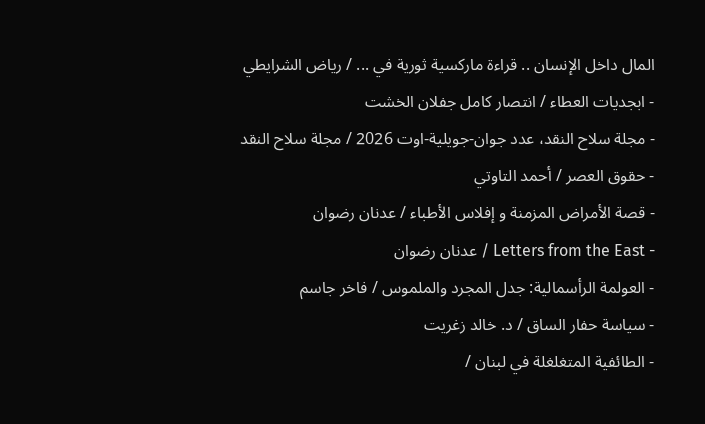المال داخل الإنسان .. قراءة ماركسية ثورية في ... / رياض الشرايطي
- ابجديات العطاء / انتصار كامل جفلان الخشت
- مجلة سلاح النقد، عدد جوان-جويلية-اوت 2026 / مجلة سلاح النقد
- حقوق العصر / أحمد التاوتي
- قصة الأمراض المزمنة و إفلاس الأطباء / عدنان رضوان
- Letters from the East / عدنان رضوان
- العولمة الرأسمالية: جدل المجرد والملموس / فاخر جاسم
- سياسة حفار الساق / د. خالد زغريت
- الطائفية المتغلغلة في لبنان /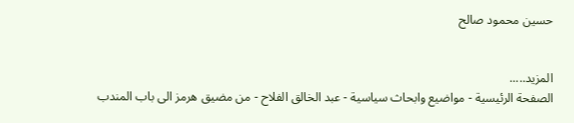حسين محمود صالح


المزيد.....
الصفحة الرئيسية - مواضيع وابحاث سياسية - عبد الخالق الفلاح - من مضيق هرمز الى باب المندب